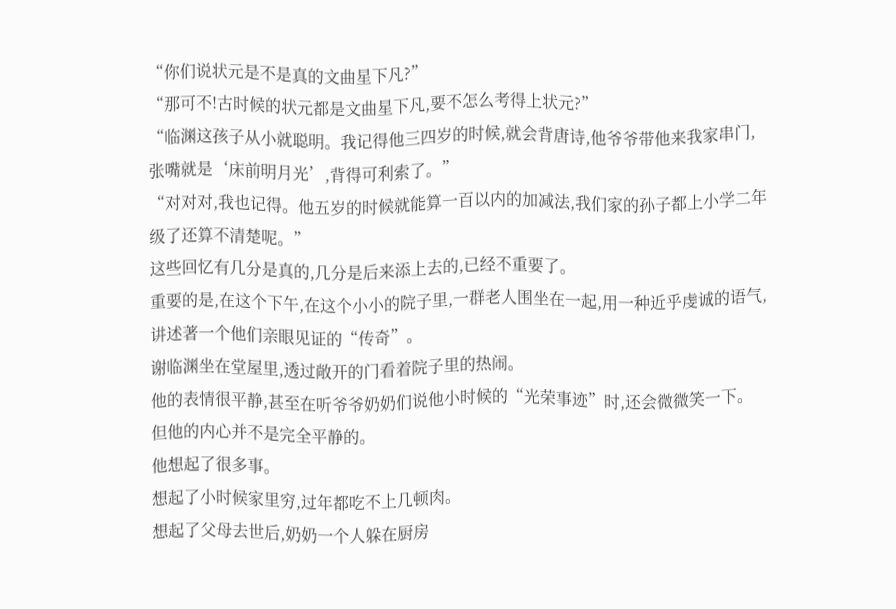“你们说状元是不是真的文曲星下凡?”
“那可不!古时候的状元都是文曲星下凡,要不怎么考得上状元?”
“临渊这孩子从小就聪明。我记得他三四岁的时候,就会背唐诗,他爷爷带他来我家串门,张嘴就是‘床前明月光’,背得可利索了。”
“对对对,我也记得。他五岁的时候就能算一百以内的加减法,我们家的孙子都上小学二年级了还算不清楚呢。”
这些回忆有几分是真的,几分是后来添上去的,已经不重要了。
重要的是,在这个下午,在这个小小的院子里,一群老人围坐在一起,用一种近乎虔诚的语气,讲述著一个他们亲眼见证的“传奇”。
谢临渊坐在堂屋里,透过敞开的门看着院子里的热闹。
他的表情很平静,甚至在听爷爷奶奶们说他小时候的“光荣事迹”时,还会微微笑一下。
但他的内心并不是完全平静的。
他想起了很多事。
想起了小时候家里穷,过年都吃不上几顿肉。
想起了父母去世后,奶奶一个人躲在厨房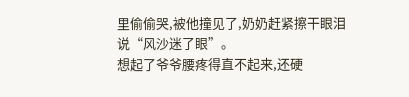里偷偷哭,被他撞见了,奶奶赶紧擦干眼泪说“风沙迷了眼”。
想起了爷爷腰疼得直不起来,还硬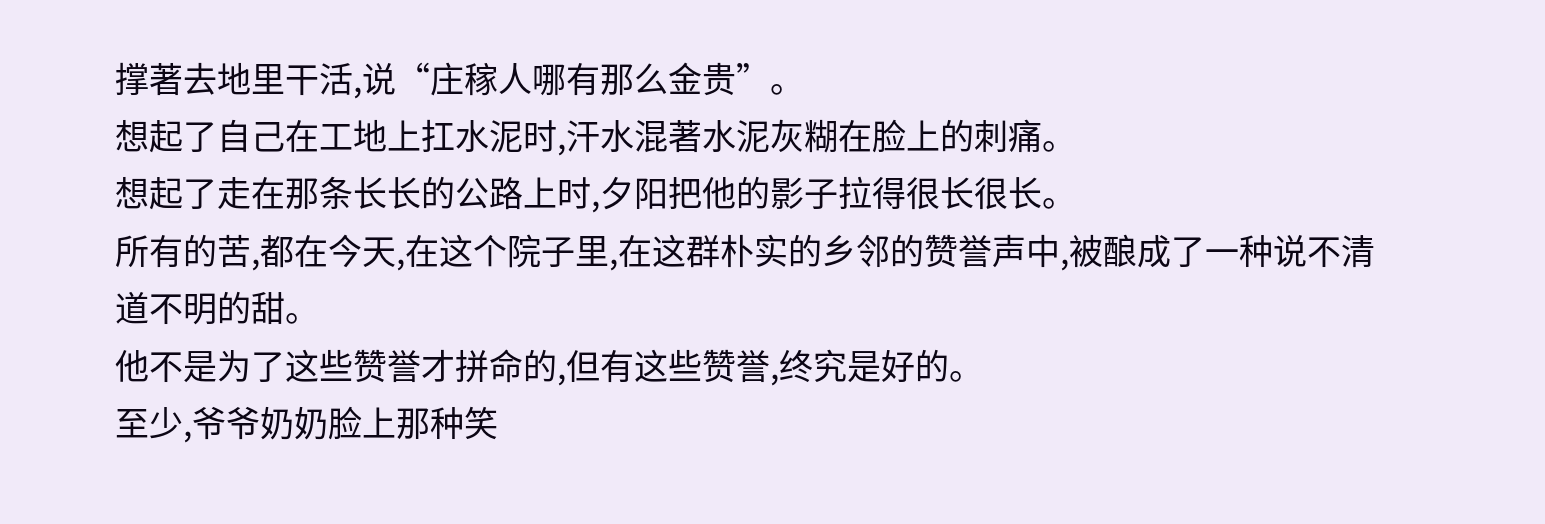撑著去地里干活,说“庄稼人哪有那么金贵”。
想起了自己在工地上扛水泥时,汗水混著水泥灰糊在脸上的刺痛。
想起了走在那条长长的公路上时,夕阳把他的影子拉得很长很长。
所有的苦,都在今天,在这个院子里,在这群朴实的乡邻的赞誉声中,被酿成了一种说不清道不明的甜。
他不是为了这些赞誉才拼命的,但有这些赞誉,终究是好的。
至少,爷爷奶奶脸上那种笑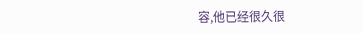容,他已经很久很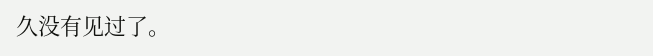久没有见过了。